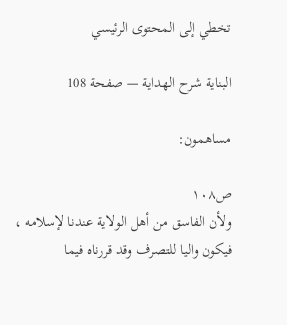تخطي إلى المحتوى الرئيسي

البناية شرح الهداية — صفحة 108

مساهمون:

ص١٠٨
ولأن الفاسق من أهل الولاية عندنا لإسلامه ، فيكون واليا للتصرف وقد قررناه فيما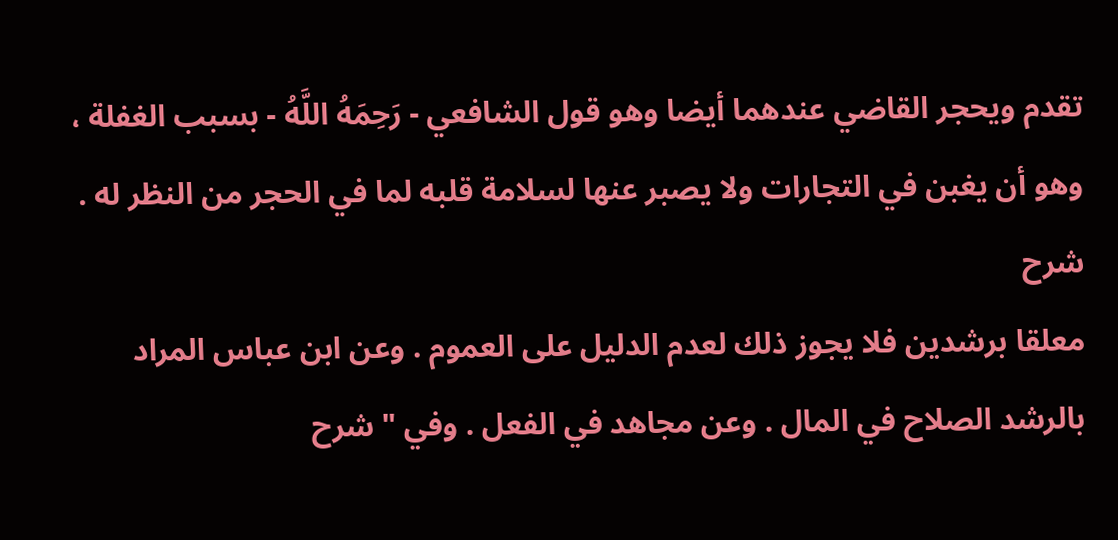تقدم ويحجر القاضي عندهما أيضا وهو قول الشافعي - رَحِمَهُ اللَّهُ - بسبب الغفلة ، وهو أن يغبن في التجارات ولا يصبر عنها لسلامة قلبه لما في الحجر من النظر له .
شرح
معلقا برشدين فلا يجوز ذلك لعدم الدليل على العموم . وعن ابن عباس المراد بالرشد الصلاح في المال . وعن مجاهد في الفعل . وفي " شرح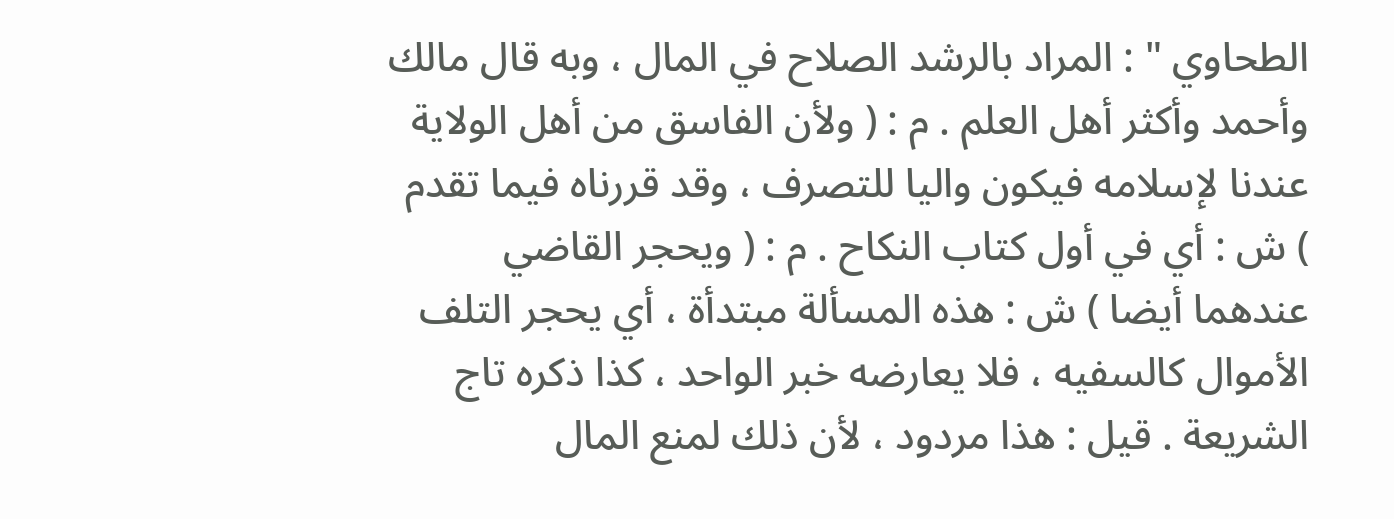الطحاوي " : المراد بالرشد الصلاح في المال ، وبه قال مالك وأحمد وأكثر أهل العلم . م : ( ولأن الفاسق من أهل الولاية عندنا لإسلامه فيكون واليا للتصرف ، وقد قررناه فيما تقدم ) ش : أي في أول كتاب النكاح . م : ( ويحجر القاضي عندهما أيضا ) ش : هذه المسألة مبتدأة ، أي يحجر التلف الأموال كالسفيه ، فلا يعارضه خبر الواحد ، كذا ذكره تاج الشريعة . قيل : هذا مردود ، لأن ذلك لمنع المال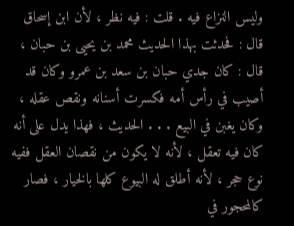وليس النزاع فيه . قلت : فيه نظر ، لأن ابن إسحاق قال : فحدثت بهذا الحديث محمد بن يحيى بن حبان ، قال : كان جدي حبان بن سعد بن عمرو وكان قد أصيب في رأس أمه فكسرت أسنانه ونقص عقله ، وكان يغبن في البيع . . . الحديث ، فهذا يدل على أنه كان فيه تعقل ، لأنه لا يكون من نقصان العقل ففيه نوع حجر ، لأنه أطلق له البيوع كلها بالخيار ، فصار كالمحجور في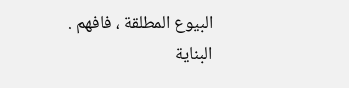البيوع المطلقة ، فافهم .
البناية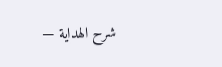شرح الهداية —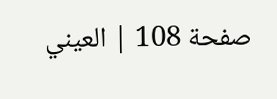صفحة 108 | العيني